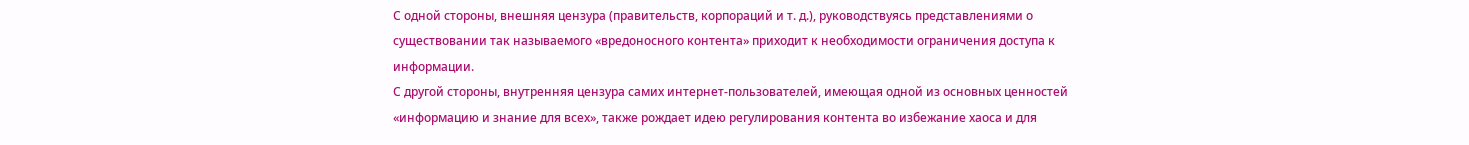С одной стороны, внешняя цензура (правительств, корпораций и т. д.), руководствуясь представлениями о существовании так называемого «вредоносного контента» приходит к необходимости ограничения доступа к информации.
С другой стороны, внутренняя цензура самих интернет-пользователей, имеющая одной из основных ценностей «информацию и знание для всех», также рождает идею регулирования контента во избежание хаоса и для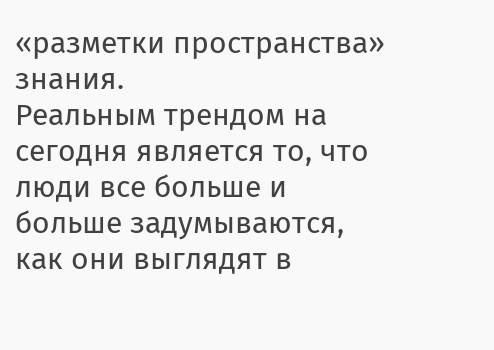«разметки пространства» знания.
Реальным трендом на сегодня является то, что люди все больше и больше задумываются, как они выглядят в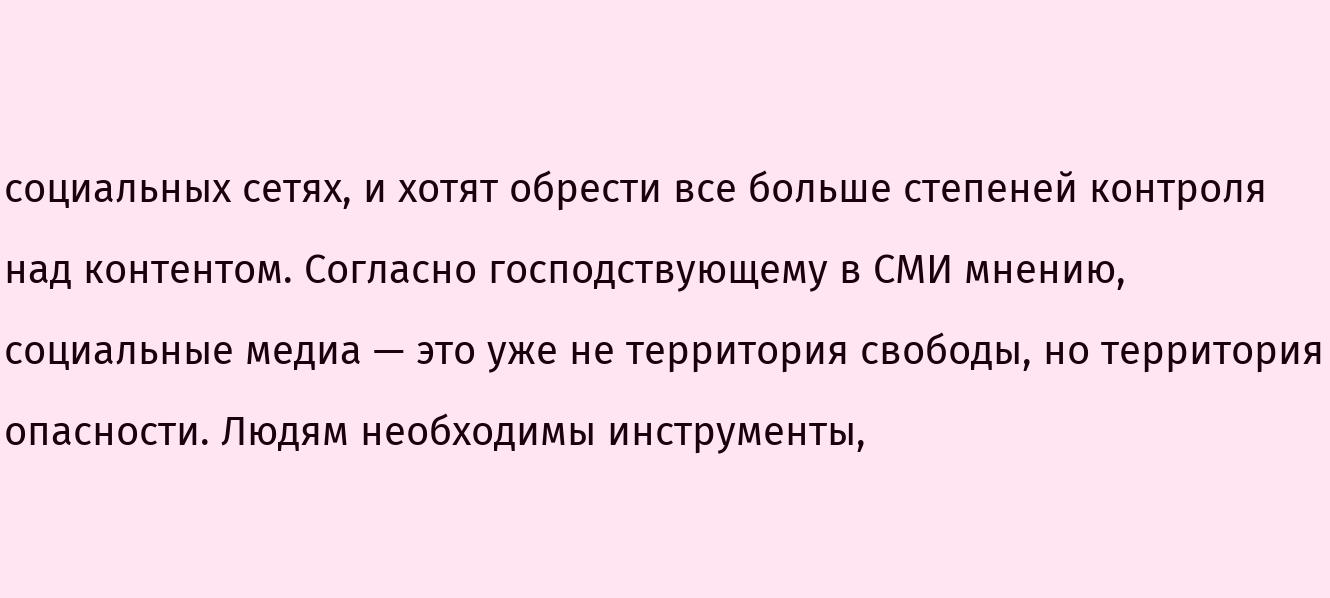социальных сетях, и хотят обрести все больше степеней контроля над контентом. Согласно господствующему в СМИ мнению, социальные медиа — это уже не территория свободы, но территория опасности. Людям необходимы инструменты,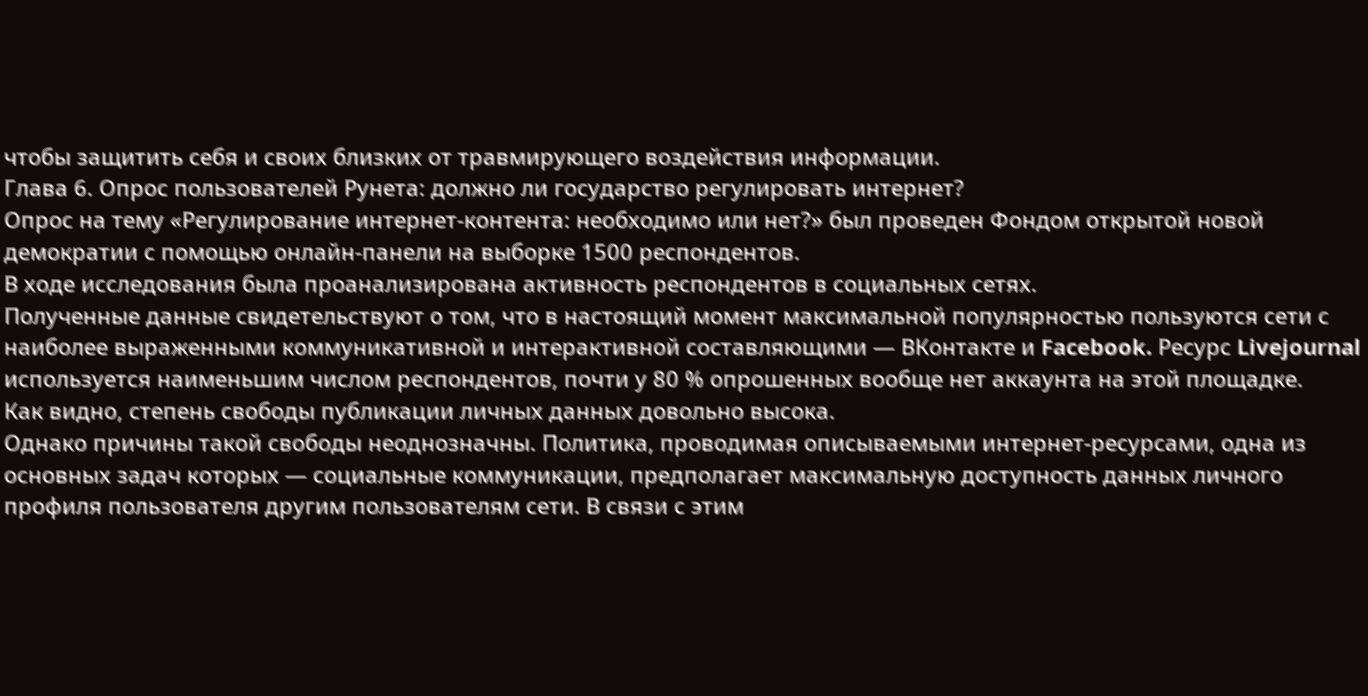чтобы защитить себя и своих близких от травмирующего воздействия информации.
Глава 6. Опрос пользователей Рунета: должно ли государство регулировать интернет?
Опрос на тему «Регулирование интернет-контента: необходимо или нет?» был проведен Фондом открытой новой демократии с помощью онлайн-панели на выборке 1500 респондентов.
В ходе исследования была проанализирована активность респондентов в социальных сетях.
Полученные данные свидетельствуют о том, что в настоящий момент максимальной популярностью пользуются сети с наиболее выраженными коммуникативной и интерактивной составляющими — ВКонтакте и Facebook. Ресурс Livejournal используется наименьшим числом респондентов, почти у 80 % опрошенных вообще нет аккаунта на этой площадке.
Как видно, степень свободы публикации личных данных довольно высока.
Однако причины такой свободы неоднозначны. Политика, проводимая описываемыми интернет-ресурсами, одна из основных задач которых — социальные коммуникации, предполагает максимальную доступность данных личного профиля пользователя другим пользователям сети. В связи с этим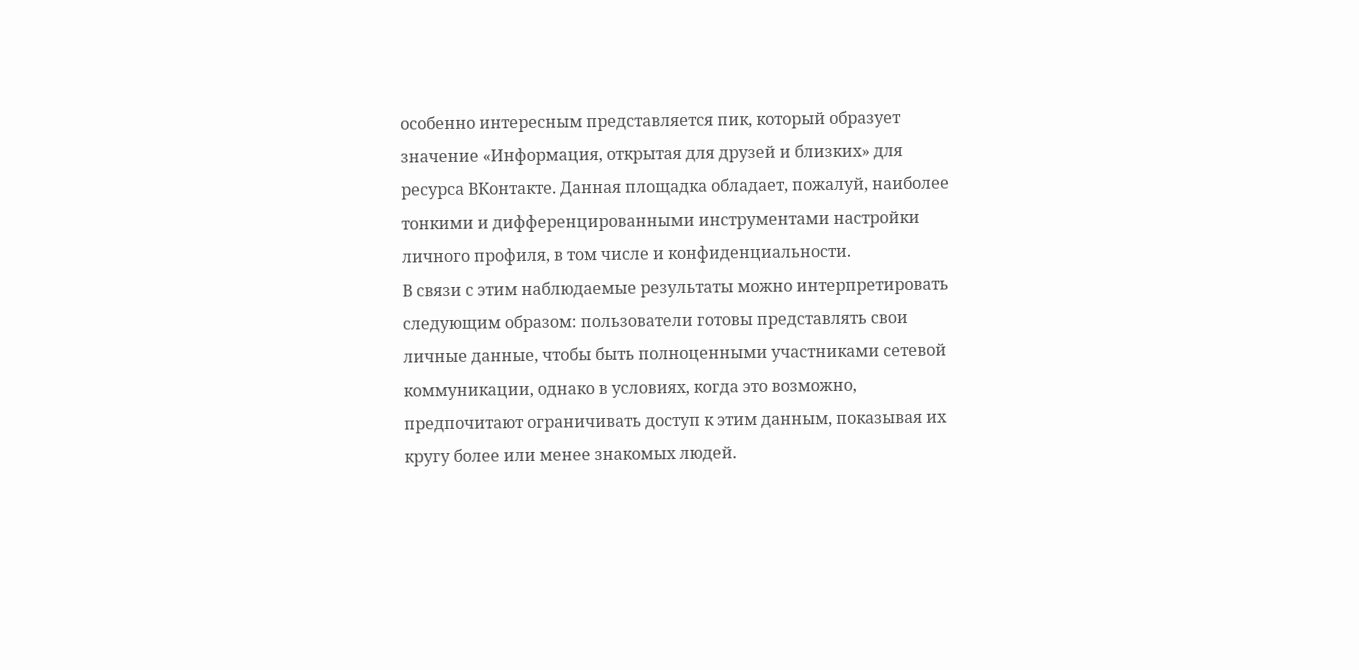особенно интересным представляется пик, который образует значение «Информация, открытая для друзей и близких» для ресурса ВКонтакте. Данная площадка обладает, пожалуй, наиболее тонкими и дифференцированными инструментами настройки личного профиля, в том числе и конфиденциальности.
В связи с этим наблюдаемые результаты можно интерпретировать следующим образом: пользователи готовы представлять свои личные данные, чтобы быть полноценными участниками сетевой коммуникации, однако в условиях, когда это возможно, предпочитают ограничивать доступ к этим данным, показывая их кругу более или менее знакомых людей.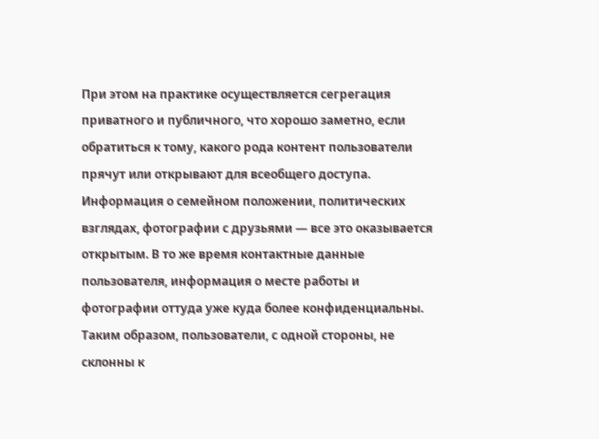При этом на практике осуществляется сегрегация приватного и публичного, что хорошо заметно, если обратиться к тому, какого рода контент пользователи прячут или открывают для всеобщего доступа.
Информация о семейном положении, политических взглядах, фотографии с друзьями — все это оказывается открытым. В то же время контактные данные пользователя, информация о месте работы и фотографии оттуда уже куда более конфиденциальны. Таким образом, пользователи, с одной стороны, не склонны к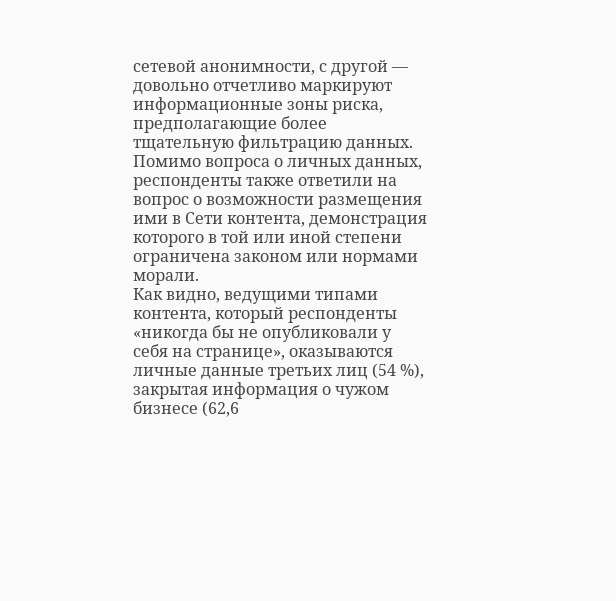сетевой анонимности, с другой — довольно отчетливо маркируют информационные зоны риска, предполагающие более тщательную фильтрацию данных.
Помимо вопроса о личных данных, респонденты также ответили на вопрос о возможности размещения ими в Сети контента, демонстрация которого в той или иной степени ограничена законом или нормами морали.
Как видно, ведущими типами контента, который респонденты «никогда бы не опубликовали у себя на странице», оказываются личные данные третьих лиц (54 %), закрытая информация о чужом бизнесе (62,6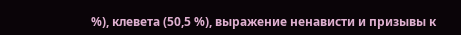%), клевета (50,5 %), выражение ненависти и призывы к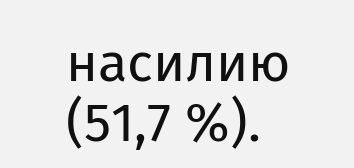насилию (51,7 %).